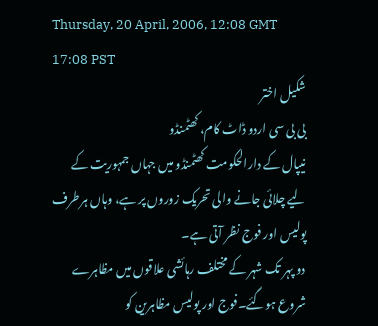Thursday, 20 April, 2006, 12:08 GMT 17:08 PST
شکیل اختر
بی بی سی اردو ڈاٹ کام، کھٹمنڈو
نیپال کے دارالحکومت کھٹمنڈو میں جہاں جمہوریت کے لیے چلائی جانے والی تحریک زوروں پر ہے، وہاں ہرطرف پولیس اور فوج نظر آتی ہے۔
دو پہر تک شہر کے مختلف رہائشی علاقوں میں مظاہرے شروع ہوگئے۔فوج اور پولیس مظاہرین کو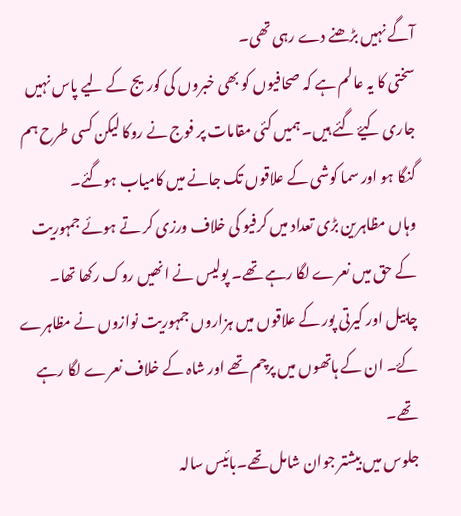آگے نہیں بڑھنے دے رہی تھی۔
سختی کا یہ عالم ہے کہ صحافیوں کو بھی خبروں کی کوریج کے لیے پاس نہیں جاری کیۓ گئے ہیں۔ ہمیں کئی مقامات پر فوج نے روکا لیکن کسی طرح ہم گنگا ہو اور سما کوشی کے علاقوں تک جانے میں کامیاب ہوگئے۔
وہاں مظاہرین بڑی تعداد میں کرفیو کی خلاف ورزی کر تے ہوئے جمہوریت کے حق میں نعرے لگا رہے تھے۔ پولیس نے انھیں روک رکھا تھا۔
چابیل اور کیرتی پور کے علاقوں میں ہزاروں جمہوریت نوازوں نے مظاہرے کۓ۔ ان کے ہاتھوں میں پرچم تھے اور شاہ کے خلاف نعرے لگا رہے تھے۔
جلوس میں بیشتر جوان شامل تھے۔بائیس سالہ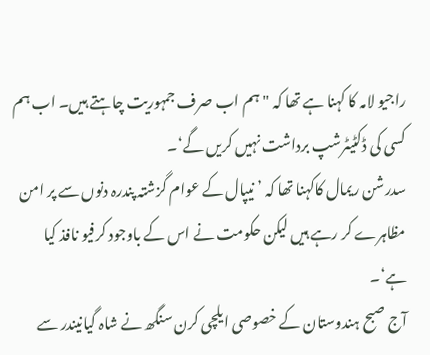راجیو لامہ کا کہنا ہے تھا کہ " ہم اب صرف جمہوریت چاہتے ہیں۔ اب ہم کسی کی ڈکٹیٹرشپ برداشت نہیں کریں گے‘۔
سدرشن ریمال کاکہنا تھا کہ ’ نیپال کے عوام گزشتہ پندرہ دنوں سے پر امن مظاہرے کر رہے ہیں لیکن حکومت نے اس کے باوجود کرفیو نافذ کیا ہے‘۔
آج صبح ہندوستان کے خصوصی ایلچی کرن سنگھ نے شاہ گیانیندر سے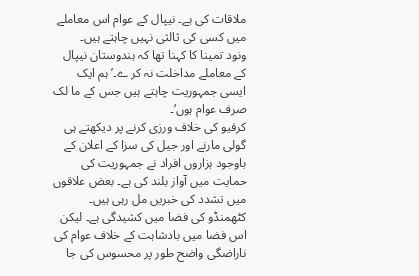ملاقات کی ہے۔ نیپال کے عوام اس معاملے میں کسی کی ثالثی نہیں چاہتے ہیں۔
ونود تمینا کا کہنا تھا کہ ہندوستان نیپال کے معاملے مداخلت نہ کر ے۔’ ہم ایک ایسی جمہوریت چاہتے ہیں جس کے ما لک صرف عوام ہوں‘۔
کرفیو کی خلاف ورزی کرنے پر دیکھتے ہی گولی مارنے اور جیل کی سزا کے اعلان کے باوجود ہزاروں افراد نے جمہوریت کی حمایت میں آواز بلند کی ہے۔ بعض علاقوں میں تشدد کی خبریں مل رہی ہیں۔
کٹھمنڈو کی فضا میں کشیدگی ہے۔ لیکن اس فضا میں بادشاہت کے خلاف عوام کی ناراضگی واضح طور پر محسوس کی جا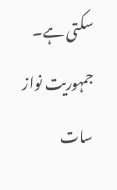سکتی ہے۔
جمہوریت نواز سات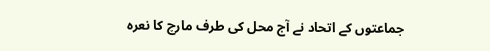جماعتوں کے اتحاد نے آج محل کی طرف مارچ کا نعرہ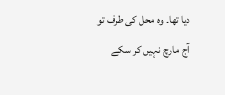دیا تھا۔ وہ محل کی طرف تو آج مارچ نہیں کر سکے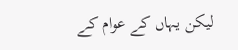لیکن یہاں کے عوام کے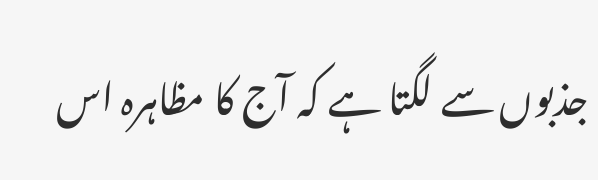جذبوں سے لگتا ہے کہ آج کا مظاہرہ اس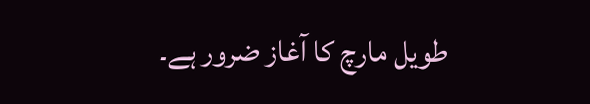طویل مارچ کا آغاز ضرور ہے۔